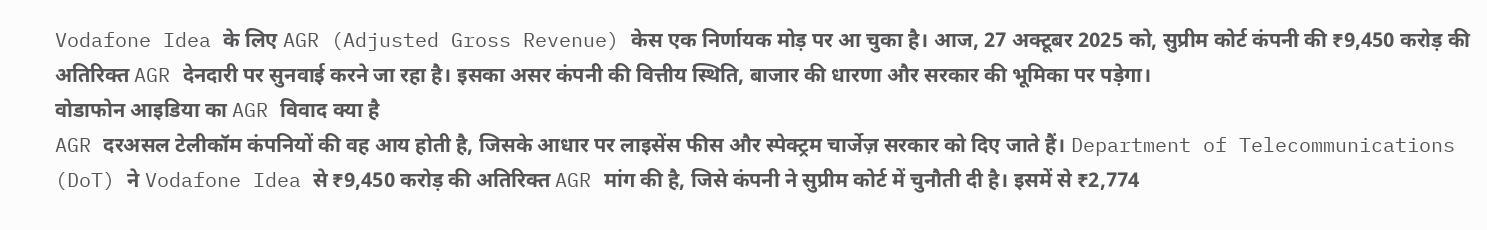Vodafone Idea के लिए AGR (Adjusted Gross Revenue) केस एक निर्णायक मोड़ पर आ चुका है। आज, 27 अक्टूबर 2025 को, सुप्रीम कोर्ट कंपनी की ₹9,450 करोड़ की अतिरिक्त AGR देनदारी पर सुनवाई करने जा रहा है। इसका असर कंपनी की वित्तीय स्थिति, बाजार की धारणा और सरकार की भूमिका पर पड़ेगा।
वोडाफोन आइडिया का AGR विवाद क्या है
AGR दरअसल टेलीकॉम कंपनियों की वह आय होती है, जिसके आधार पर लाइसेंस फीस और स्पेक्ट्रम चार्जेज़ सरकार को दिए जाते हैं। Department of Telecommunications (DoT) ने Vodafone Idea से ₹9,450 करोड़ की अतिरिक्त AGR मांग की है, जिसे कंपनी ने सुप्रीम कोर्ट में चुनौती दी है। इसमें से ₹2,774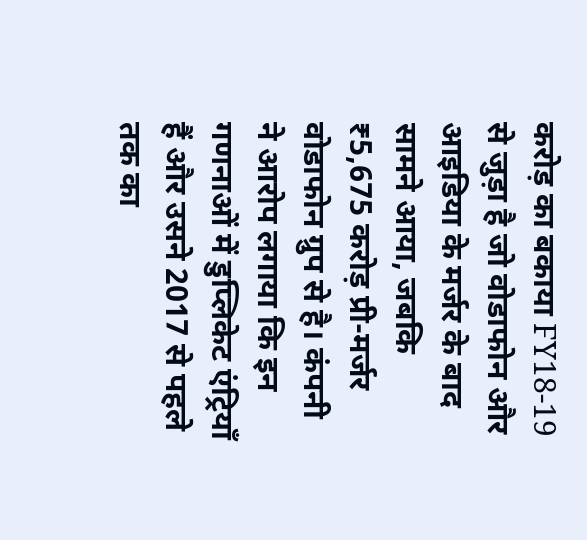करोड़ का बकाया FY18-19 से जुड़ा है जो वोडाफोन और आइडिया के मर्जर के बाद सामने आया, जबकि ₹5,675 करोड़ प्री-मर्जर वोडाफोन ग्रुप से है। कंपनी ने आरोप लगाया कि इन गणनाओं में डुप्लिकेट एंट्रियाँ हैं और उसने 2017 से पहले तक का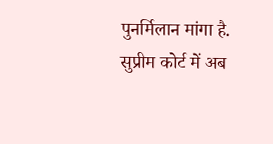पुनर्मिलान मांगा है.
सुप्रीम कोर्ट में अब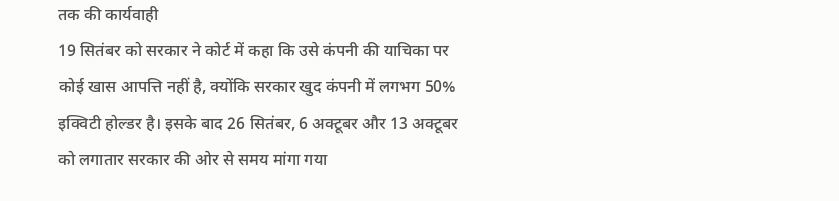तक की कार्यवाही
19 सितंबर को सरकार ने कोर्ट में कहा कि उसे कंपनी की याचिका पर कोई खास आपत्ति नहीं है, क्योंकि सरकार खुद कंपनी में लगभग 50% इक्विटी होल्डर है। इसके बाद 26 सितंबर, 6 अक्टूबर और 13 अक्टूबर को लगातार सरकार की ओर से समय मांगा गया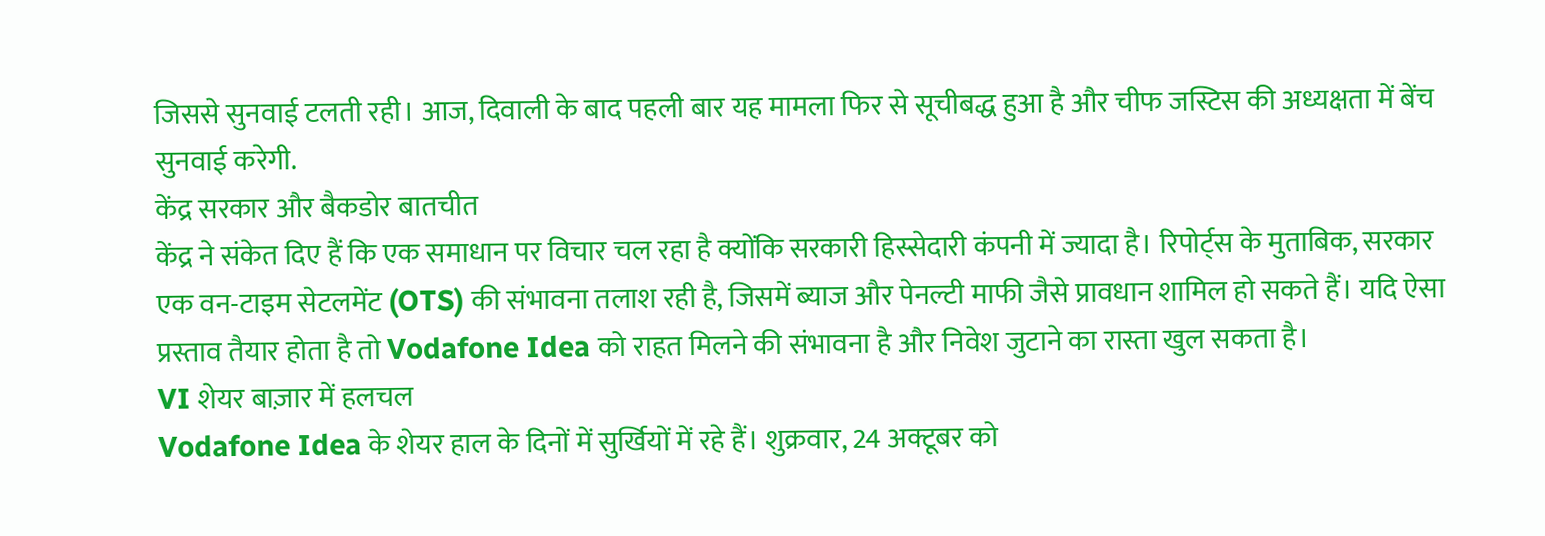जिससे सुनवाई टलती रही। आज, दिवाली के बाद पहली बार यह मामला फिर से सूचीबद्ध हुआ है और चीफ जस्टिस की अध्यक्षता में बेंच सुनवाई करेगी.
केंद्र सरकार और बैकडोर बातचीत
केंद्र ने संकेत दिए हैं कि एक समाधान पर विचार चल रहा है क्योंकि सरकारी हिस्सेदारी कंपनी में ज्यादा है। रिपोर्ट्स के मुताबिक, सरकार एक वन-टाइम सेटलमेंट (OTS) की संभावना तलाश रही है, जिसमें ब्याज और पेनल्टी माफी जैसे प्रावधान शामिल हो सकते हैं। यदि ऐसा प्रस्ताव तैयार होता है तो Vodafone Idea को राहत मिलने की संभावना है और निवेश जुटाने का रास्ता खुल सकता है।
VI शेयर बाज़ार में हलचल
Vodafone Idea के शेयर हाल के दिनों में सुर्खियों में रहे हैं। शुक्रवार, 24 अक्टूबर को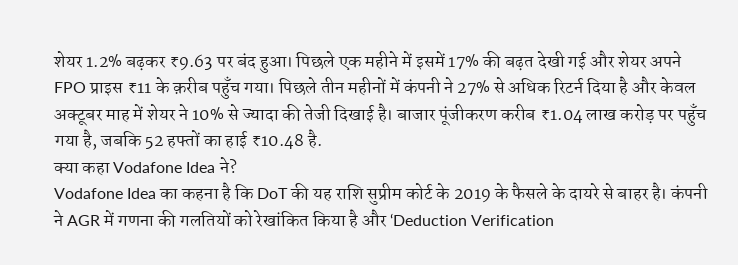शेयर 1.2% बढ़कर ₹9.63 पर बंद हुआ। पिछले एक महीने में इसमें 17% की बढ़त देखी गई और शेयर अपने FPO प्राइस ₹11 के क़रीब पहुँच गया। पिछले तीन महीनों में कंपनी ने 27% से अधिक रिटर्न दिया है और केवल अक्टूबर माह में शेयर ने 10% से ज्यादा की तेजी दिखाई है। बाजार पूंजीकरण करीब ₹1.04 लाख करोड़ पर पहुँच गया है, जबकि 52 हफ्तों का हाई ₹10.48 है.
क्या कहा Vodafone Idea ने?
Vodafone Idea का कहना है कि DoT की यह राशि सुप्रीम कोर्ट के 2019 के फैसले के दायरे से बाहर है। कंपनी ने AGR में गणना की गलतियों को रेखांकित किया है और ‘Deduction Verification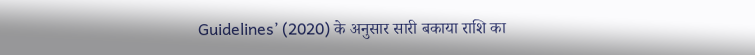Guidelines’ (2020) के अनुसार सारी बकाया राशि का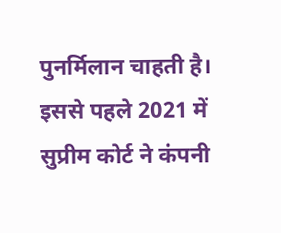पुनर्मिलान चाहती है। इससे पहले 2021 में सुप्रीम कोर्ट ने कंपनी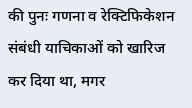की पुनः गणना व रेक्टिफिकेशन संबंधी याचिकाओं को खारिज कर दिया था, मगर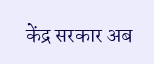केंद्र सरकार अब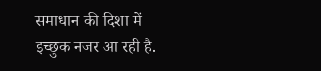समाधान की दिशा में इच्छुक नजर आ रही है.